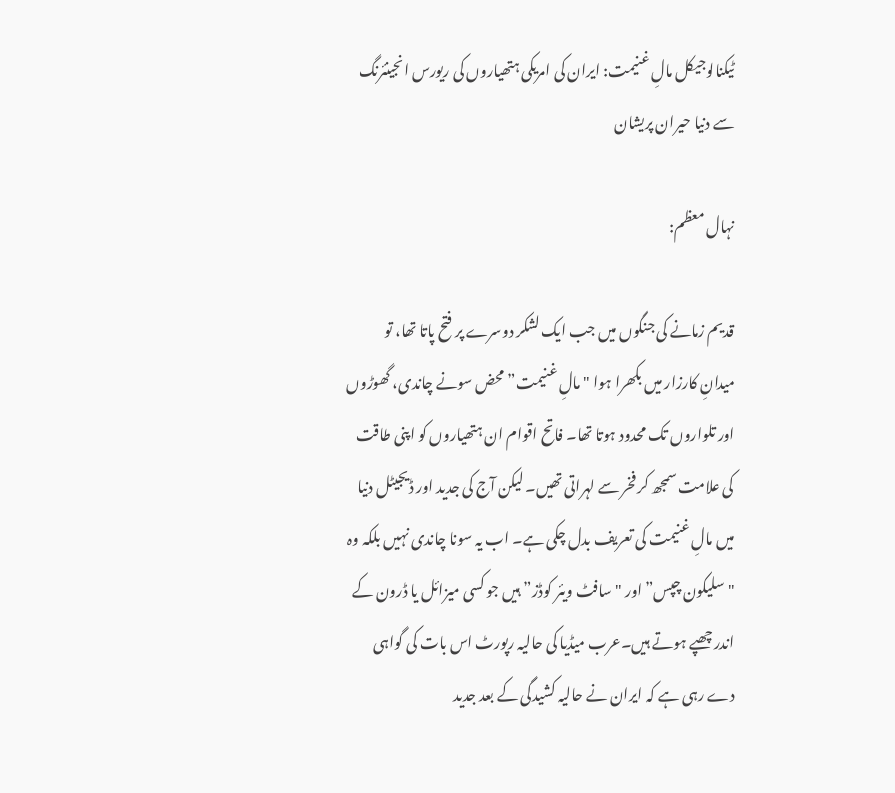ٹیکنالوجیکل مالِ غنیمت: ایران کی امریکی ہتھیاروں کی ریورس انجینئرنگ سے دنیا حیران پریشان

نہال معظم:

قدیم زمانے کی جنگوں میں جب ایک لشکر دوسرے پر فتح پاتا تھا، تو میدانِ کارزار میں بکھرا ہوا "مالِ غنیمت” محض سونے چاندی، گھوڑوں اور تلواروں تک محدود ہوتا تھا۔ فاتح اقوام ان ہتھیاروں کو اپنی طاقت کی علامت سمجھ کر فخر سے لہراتی تھیں۔ لیکن آج کی جدید اور ڈیجیٹل دنیا میں مالِ غنیمت کی تعریف بدل چکی ہے۔ اب یہ سونا چاندی نہیں بلکہ وہ "سلیکون چپس” اور "سافٹ ویئر کوڈز” ہیں جو کسی میزائل یا ڈرون کے اندر چھپے ہوتے ہیں۔عرب میڈیا کی حالیہ رپورٹ اس بات کی گواہی دے رہی ہے کہ ایران نے حالیہ کشیدگی کے بعد جدید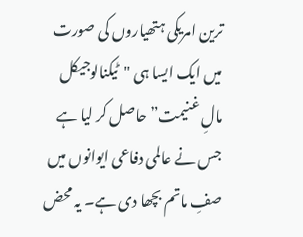ترین امریکی ہتھیاروں کی صورت میں ایک ایسا ہی "ٹیکنالوجیکل مالِ غنیمت” حاصل کر لیا ہے جس نے عالمی دفاعی ایوانوں میں صفِ ماتم بچھا دی ہے۔ یہ محض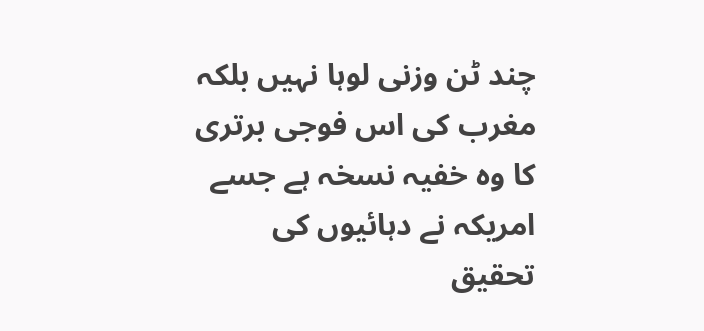چند ٹن وزنی لوہا نہیں بلکہ مغرب کی اس فوجی برتری کا وہ خفیہ نسخہ ہے جسے امریکہ نے دہائیوں کی تحقیق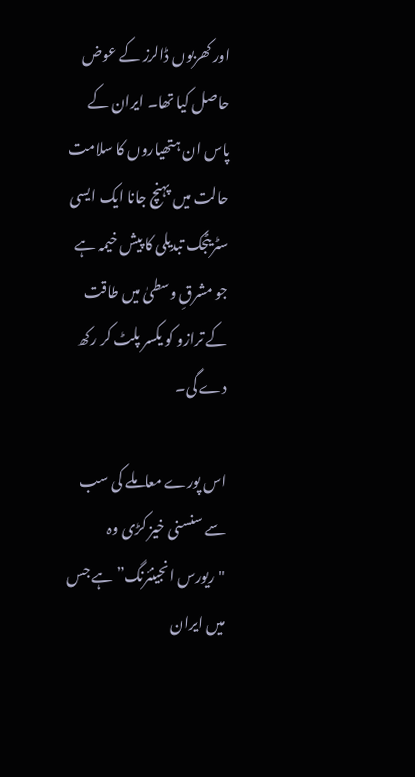اور کھربوں ڈالرز کے عوض حاصل کیا تھا۔ ایران کے پاس ان ہتھیاروں کا سلامت حالت میں پہنچ جانا ایک ایسی سٹریٹجک تبدیلی کا پیش خیمہ ہے جو مشرقِ وسطیٰ میں طاقت کے ترازو کو یکسر پلٹ کر رکھ دے گی۔

اس پورے معاملے کی سب سے سنسنی خیز کڑی وہ "ریورس انجینئرنگ” ہے جس میں ایران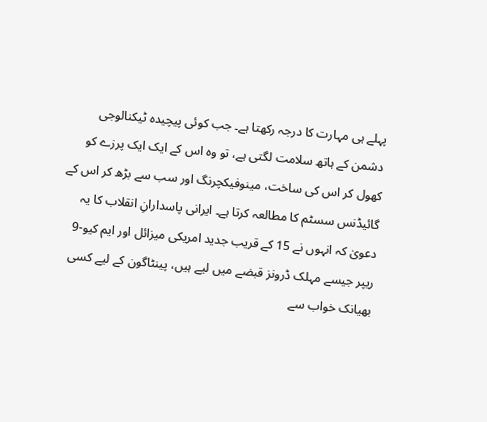پہلے ہی مہارت کا درجہ رکھتا ہے۔ جب کوئی پیچیدہ ٹیکنالوجی دشمن کے ہاتھ سلامت لگتی ہے، تو وہ اس کے ایک ایک پرزے کو کھول کر اس کی ساخت، مینوفیکچرنگ اور سب سے بڑھ کر اس کے گائیڈنس سسٹم کا مطالعہ کرتا ہے۔ ایرانی پاسدارانِ انقلاب کا یہ دعویٰ کہ انہوں نے 15 کے قریب جدید امریکی میزائل اور ایم کیو-9 ریپر جیسے مہلک ڈرونز قبضے میں لیے ہیں، پینٹاگون کے لیے کسی بھیانک خواب سے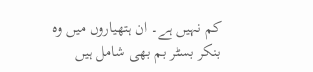کم نہیں ہے۔ ان ہتھیاروں میں وہ بنکر بسٹر بم بھی شامل ہیں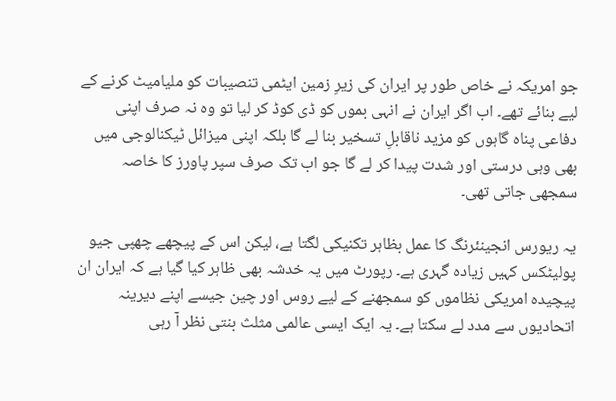جو امریکہ نے خاص طور پر ایران کی زیرِ زمین ایٹمی تنصیبات کو ملیامیٹ کرنے کے لیے بنائے تھے۔ اب اگر ایران نے انہی بموں کو ڈی کوڈ کر لیا تو وہ نہ صرف اپنی دفاعی پناہ گاہوں کو مزید ناقابلِ تسخیر بنا لے گا بلکہ اپنی میزائل ٹیکنالوجی میں بھی وہی درستی اور شدت پیدا کر لے گا جو اب تک صرف سپر پاورز کا خاصہ سمجھی جاتی تھی۔

یہ ریورس انجینئرنگ کا عمل بظاہر تکنیکی لگتا ہے، لیکن اس کے پیچھے چھپی جیو پولیٹکس کہیں زیادہ گہری ہے۔ رپورٹ میں یہ خدشہ بھی ظاہر کیا گیا ہے کہ ایران ان پیچیدہ امریکی نظاموں کو سمجھنے کے لیے روس اور چین جیسے اپنے دیرینہ اتحادیوں سے مدد لے سکتا ہے۔ یہ ایک ایسی عالمی مثلث بنتی نظر آ رہی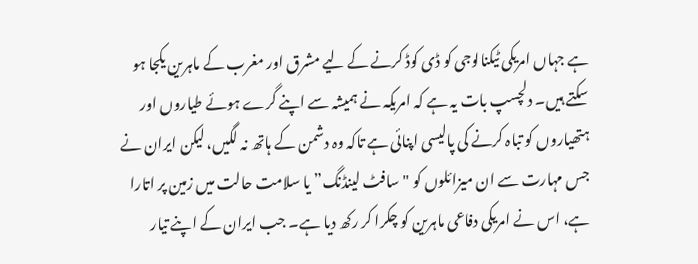ہے جہاں امریکی ٹیکنالوجی کو ڈی کوڈ کرنے کے لیے مشرق اور مغرب کے ماہرین یکجا ہو سکتے ہیں۔ دلچسپ بات یہ ہے کہ امریکہ نے ہمیشہ سے اپنے گرے ہوئے طیاروں اور ہتھیاروں کو تباہ کرنے کی پالیسی اپنائی ہے تاکہ وہ دشمن کے ہاتھ نہ لگیں، لیکن ایران نے جس مہارت سے ان میزائلوں کو "سافٹ لینڈنگ” یا سلامت حالت میں زمین پر اتارا ہے، اس نے امریکی دفاعی ماہرین کو چکرا کر رکھ دیا ہے۔ جب ایران کے اپنے تیار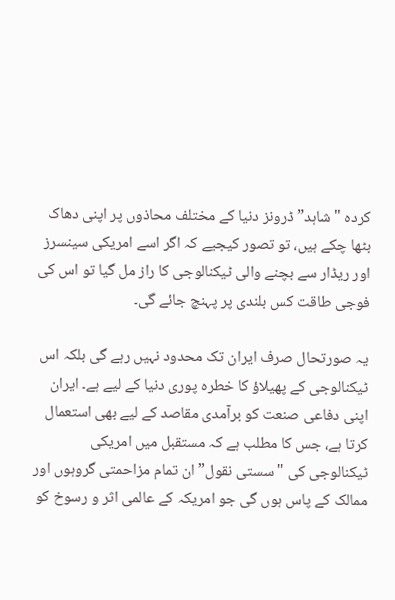کردہ "شاہد” ڈرونز دنیا کے مختلف محاذوں پر اپنی دھاک بٹھا چکے ہیں، تو تصور کیجیے کہ اگر اسے امریکی سینسرز اور ریڈار سے بچنے والی ٹیکنالوجی کا راز مل گیا تو اس کی فوجی طاقت کس بلندی پر پہنچ جائے گی۔

یہ صورتحال صرف ایران تک محدود نہیں رہے گی بلکہ اس ٹیکنالوجی کے پھیلاؤ کا خطرہ پوری دنیا کے لیے ہے۔ ایران اپنی دفاعی صنعت کو برآمدی مقاصد کے لیے بھی استعمال کرتا ہے، جس کا مطلب ہے کہ مستقبل میں امریکی ٹیکنالوجی کی "سستی نقول” ان تمام مزاحمتی گروہوں اور ممالک کے پاس ہوں گی جو امریکہ کے عالمی اثر و رسوخ کو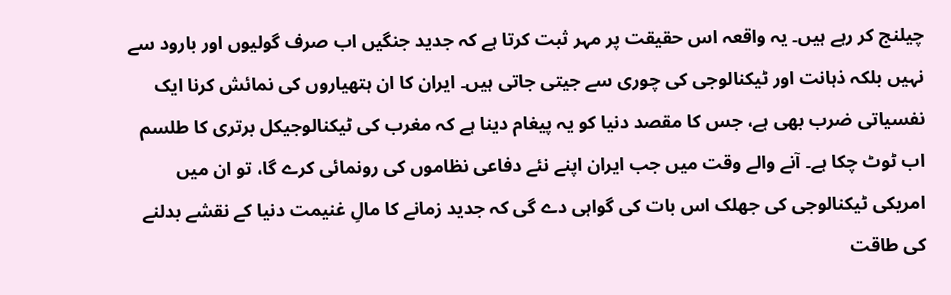چیلنج کر رہے ہیں۔ یہ واقعہ اس حقیقت پر مہر ثبت کرتا ہے کہ جدید جنگیں اب صرف گولیوں اور بارود سے نہیں بلکہ ذہانت اور ٹیکنالوجی کی چوری سے جیتی جاتی ہیں۔ ایران کا ان ہتھیاروں کی نمائش کرنا ایک نفسیاتی ضرب بھی ہے، جس کا مقصد دنیا کو یہ پیغام دینا ہے کہ مغرب کی ٹیکنالوجیکل برتری کا طلسم اب ٹوٹ چکا ہے۔ آنے والے وقت میں جب ایران اپنے نئے دفاعی نظاموں کی رونمائی کرے گا، تو ان میں امریکی ٹیکنالوجی کی جھلک اس بات کی گواہی دے گی کہ جدید زمانے کا مالِ غنیمت دنیا کے نقشے بدلنے کی طاقت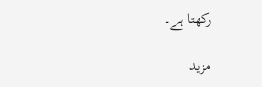رکھتا ہے۔

مزید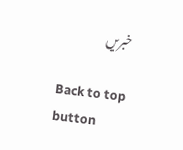خبریں

Back to top button